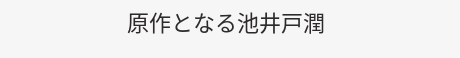原作となる池井戸潤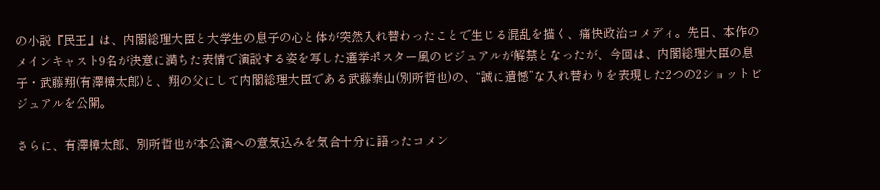の小説『民王』は、内閣総理大臣と大学生の息子の心と体が突然入れ替わったことで生じる混乱を描く、痛快政治コメディ。先日、本作のメインキャスト9名が決意に満ちた表情で演説する姿を写した選挙ポスター風のビジュアルが解禁となったが、今回は、内閣総理大臣の息子・武藤翔(有澤樟太郎)と、翔の父にして内閣総理大臣である武藤泰山(別所哲也)の、“誠に遺憾”な入れ替わりを表現した2つの2ショットビジュアルを公開。

さらに、有澤樟太郎、別所哲也が本公演への意気込みを気合十分に語ったコメン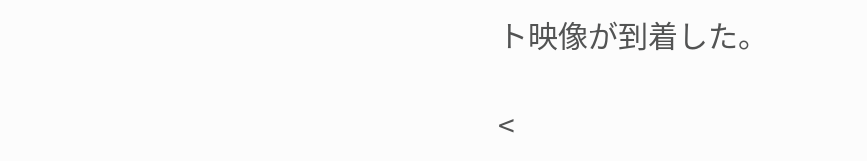ト映像が到着した。

<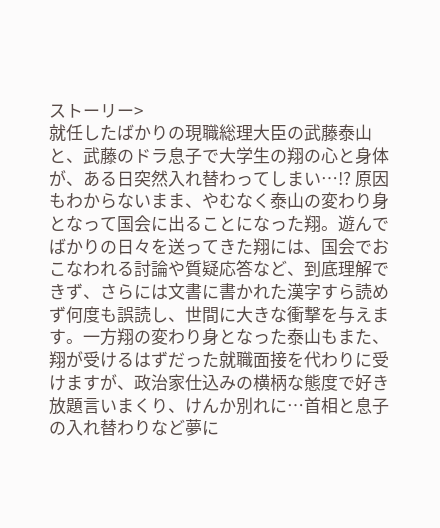ストーリー>
就任したばかりの現職総理大臣の武藤泰山と、武藤のドラ息子で大学生の翔の心と身体が、ある日突然入れ替わってしまい…!? 原因もわからないまま、やむなく泰山の変わり身となって国会に出ることになった翔。遊んでばかりの日々を送ってきた翔には、国会でおこなわれる討論や質疑応答など、到底理解できず、さらには文書に書かれた漢字すら読めず何度も誤読し、世間に大きな衝撃を与えます。一方翔の変わり身となった泰山もまた、翔が受けるはずだった就職面接を代わりに受けますが、政治家仕込みの横柄な態度で好き放題言いまくり、けんか別れに…首相と息子の入れ替わりなど夢に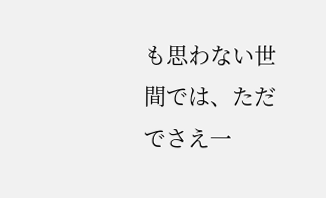も思わない世間では、ただでさえ一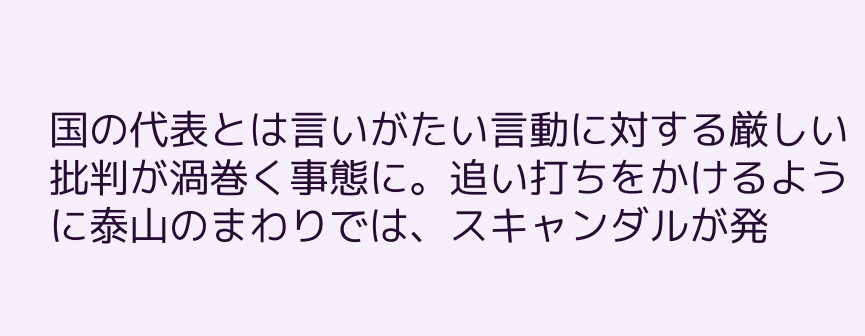国の代表とは言いがたい言動に対する厳しい批判が渦巻く事態に。追い打ちをかけるように泰山のまわりでは、スキャンダルが発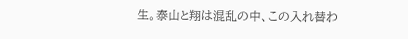生。泰山と翔は混乱の中、この入れ替わ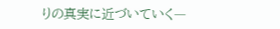りの真実に近づいていく―